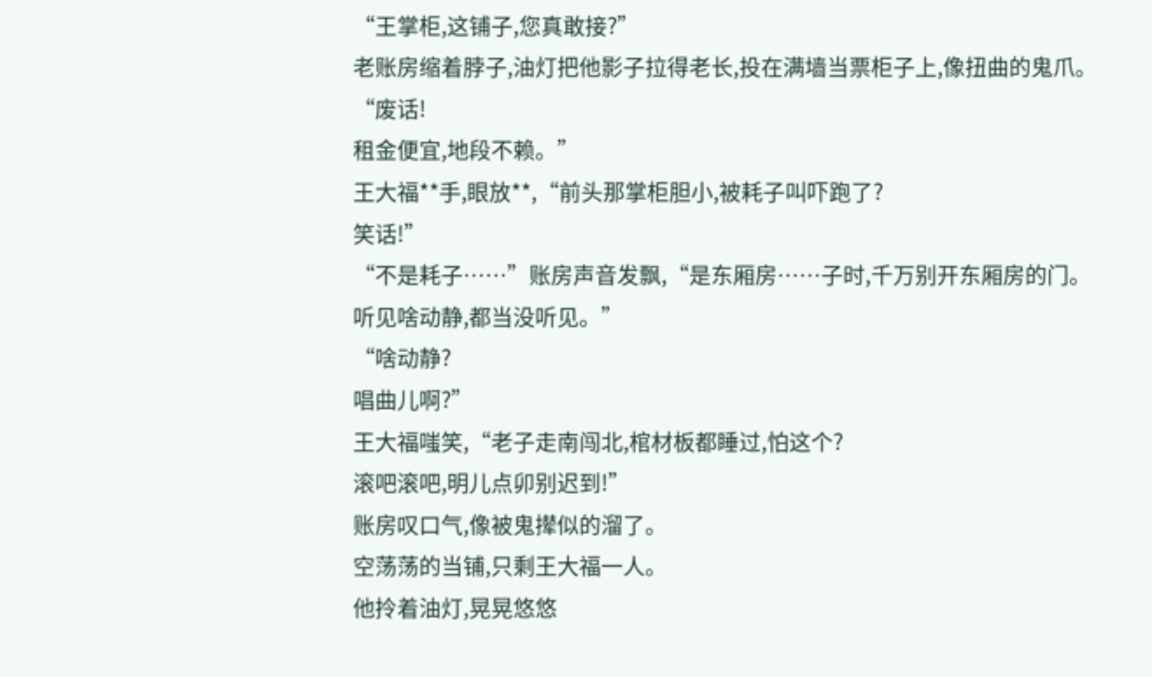“王掌柜,这铺子,您真敢接?”
老账房缩着脖子,油灯把他影子拉得老长,投在满墙当票柜子上,像扭曲的鬼爪。
“废话!
租金便宜,地段不赖。”
王大福**手,眼放**,“前头那掌柜胆小,被耗子叫吓跑了?
笑话!”
“不是耗子……”账房声音发飘,“是东厢房……子时,千万别开东厢房的门。
听见啥动静,都当没听见。”
“啥动静?
唱曲儿啊?”
王大福嗤笑,“老子走南闯北,棺材板都睡过,怕这个?
滚吧滚吧,明儿点卯别迟到!”
账房叹口气,像被鬼撵似的溜了。
空荡荡的当铺,只剩王大福一人。
他拎着油灯,晃晃悠悠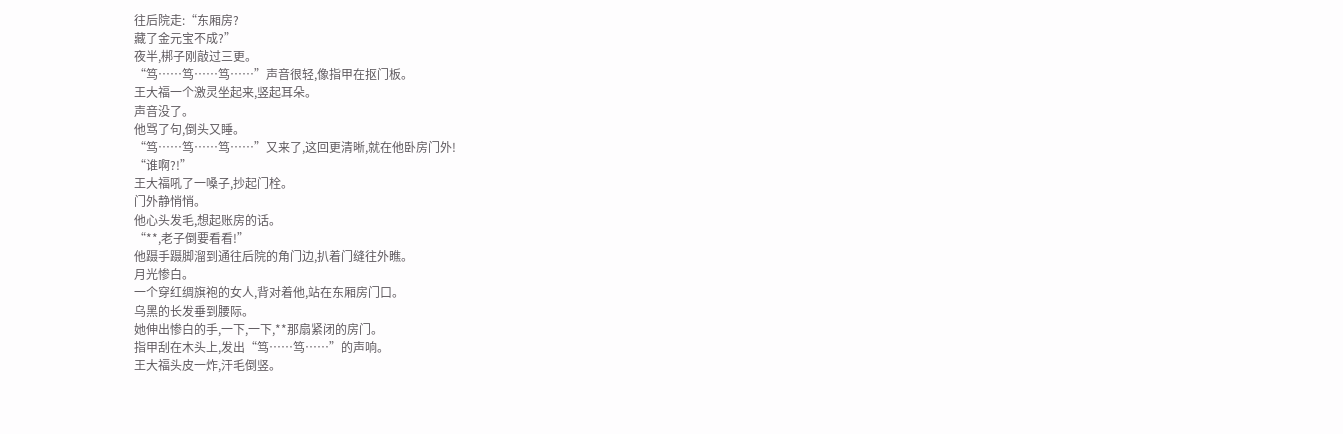往后院走:“东厢房?
藏了金元宝不成?”
夜半,梆子刚敲过三更。
“笃……笃……笃……”声音很轻,像指甲在抠门板。
王大福一个激灵坐起来,竖起耳朵。
声音没了。
他骂了句,倒头又睡。
“笃……笃……笃……”又来了,这回更清晰,就在他卧房门外!
“谁啊?!”
王大福吼了一嗓子,抄起门栓。
门外静悄悄。
他心头发毛,想起账房的话。
“**,老子倒要看看!”
他蹑手蹑脚溜到通往后院的角门边,扒着门缝往外瞧。
月光惨白。
一个穿红绸旗袍的女人,背对着他,站在东厢房门口。
乌黑的长发垂到腰际。
她伸出惨白的手,一下,一下,**那扇紧闭的房门。
指甲刮在木头上,发出“笃……笃……”的声响。
王大福头皮一炸,汗毛倒竖。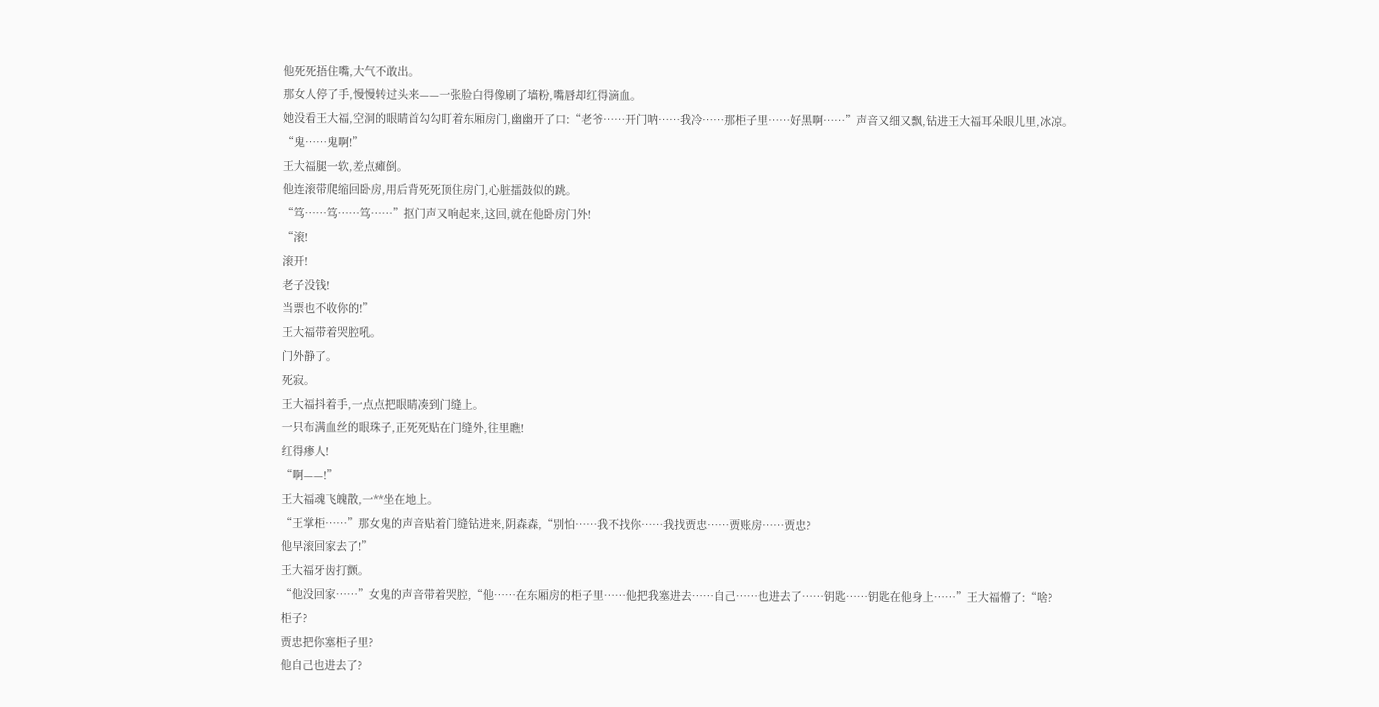他死死捂住嘴,大气不敢出。
那女人停了手,慢慢转过头来——一张脸白得像刷了墙粉,嘴唇却红得滴血。
她没看王大福,空洞的眼睛首勾勾盯着东厢房门,幽幽开了口:“老爷……开门呐……我冷……那柜子里……好黑啊……”声音又细又飘,钻进王大福耳朵眼儿里,冰凉。
“鬼……鬼啊!”
王大福腿一软,差点瘫倒。
他连滚带爬缩回卧房,用后背死死顶住房门,心脏擂鼓似的跳。
“笃……笃……笃……”抠门声又响起来,这回,就在他卧房门外!
“滚!
滚开!
老子没钱!
当票也不收你的!”
王大福带着哭腔吼。
门外静了。
死寂。
王大福抖着手,一点点把眼睛凑到门缝上。
一只布满血丝的眼珠子,正死死贴在门缝外,往里瞧!
红得瘆人!
“啊——!”
王大福魂飞魄散,一**坐在地上。
“王掌柜……”那女鬼的声音贴着门缝钻进来,阴森森,“别怕……我不找你……我找贾忠……贾账房……贾忠?
他早滚回家去了!”
王大福牙齿打颤。
“他没回家……”女鬼的声音带着哭腔,“他……在东厢房的柜子里……他把我塞进去……自己……也进去了……钥匙……钥匙在他身上……”王大福懵了:“啥?
柜子?
贾忠把你塞柜子里?
他自己也进去了?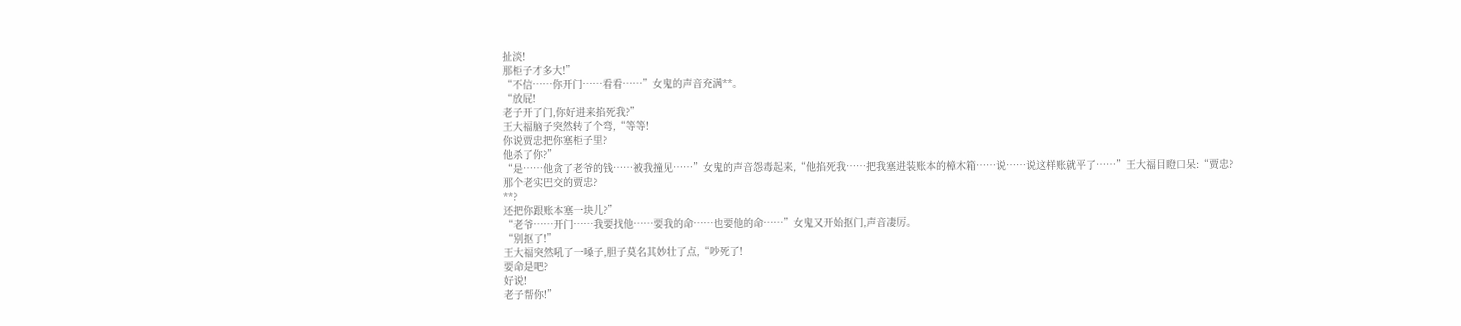扯淡!
那柜子才多大!”
“不信……你开门……看看……”女鬼的声音充满**。
“放屁!
老子开了门,你好进来掐死我?”
王大福脑子突然转了个弯,“等等!
你说贾忠把你塞柜子里?
他杀了你?”
“是……他贪了老爷的钱……被我撞见……”女鬼的声音怨毒起来,“他掐死我……把我塞进装账本的樟木箱……说……说这样账就平了……”王大福目瞪口呆:“贾忠?
那个老实巴交的贾忠?
**?
还把你跟账本塞一块儿?”
“老爷……开门……我要找他……要我的命……也要他的命……”女鬼又开始抠门,声音凄厉。
“别抠了!”
王大福突然吼了一嗓子,胆子莫名其妙壮了点,“吵死了!
要命是吧?
好说!
老子帮你!”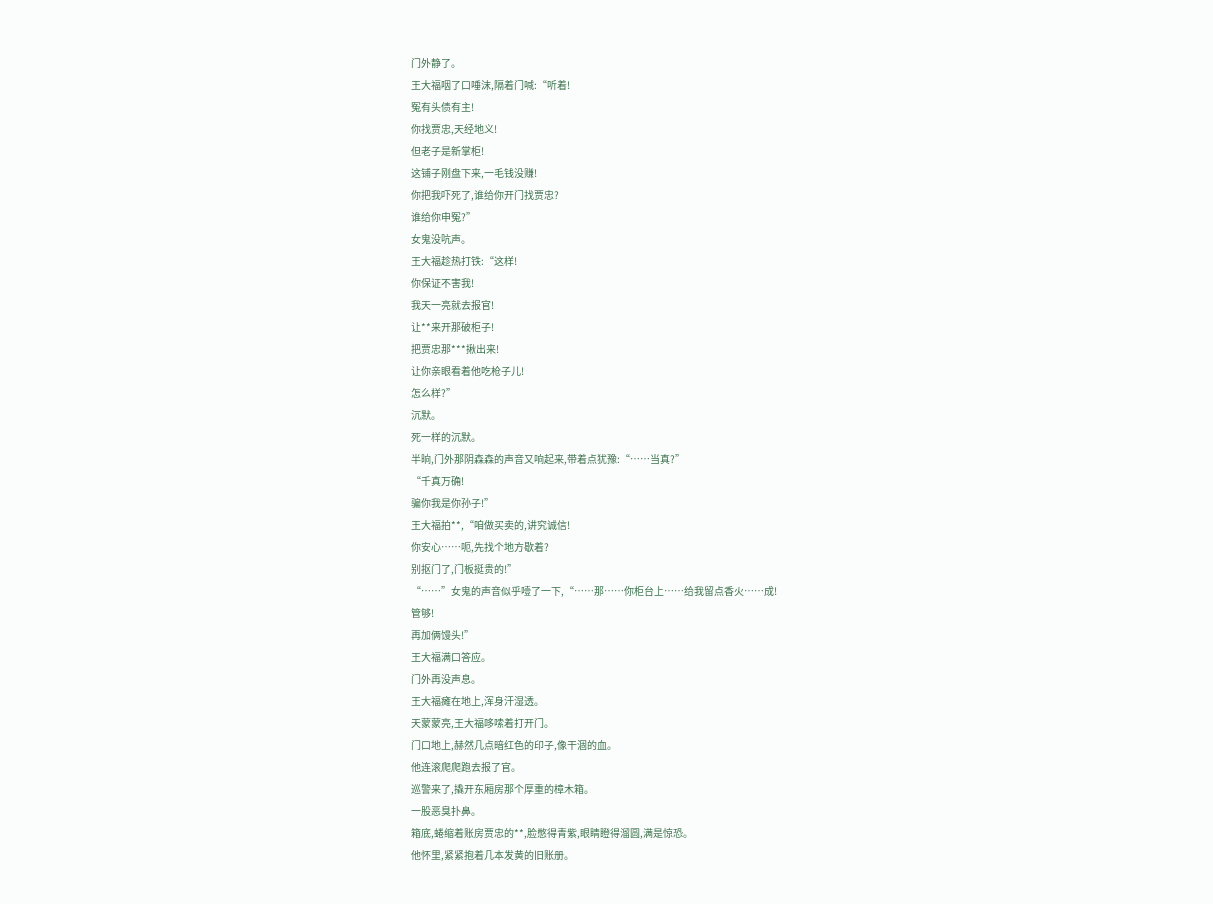门外静了。
王大福咽了口唾沫,隔着门喊:“听着!
冤有头债有主!
你找贾忠,天经地义!
但老子是新掌柜!
这铺子刚盘下来,一毛钱没赚!
你把我吓死了,谁给你开门找贾忠?
谁给你申冤?”
女鬼没吭声。
王大福趁热打铁:“这样!
你保证不害我!
我天一亮就去报官!
让**来开那破柜子!
把贾忠那***揪出来!
让你亲眼看着他吃枪子儿!
怎么样?”
沉默。
死一样的沉默。
半晌,门外那阴森森的声音又响起来,带着点犹豫:“……当真?”
“千真万确!
骗你我是你孙子!”
王大福拍**,“咱做买卖的,讲究诚信!
你安心……呃,先找个地方歇着?
别抠门了,门板挺贵的!”
“……”女鬼的声音似乎噎了一下,“……那……你柜台上……给我留点香火……成!
管够!
再加俩馒头!”
王大福满口答应。
门外再没声息。
王大福瘫在地上,浑身汗湿透。
天蒙蒙亮,王大福哆嗦着打开门。
门口地上,赫然几点暗红色的印子,像干涸的血。
他连滚爬爬跑去报了官。
巡警来了,撬开东厢房那个厚重的樟木箱。
一股恶臭扑鼻。
箱底,蜷缩着账房贾忠的**,脸憋得青紫,眼睛瞪得溜圆,满是惊恐。
他怀里,紧紧抱着几本发黄的旧账册。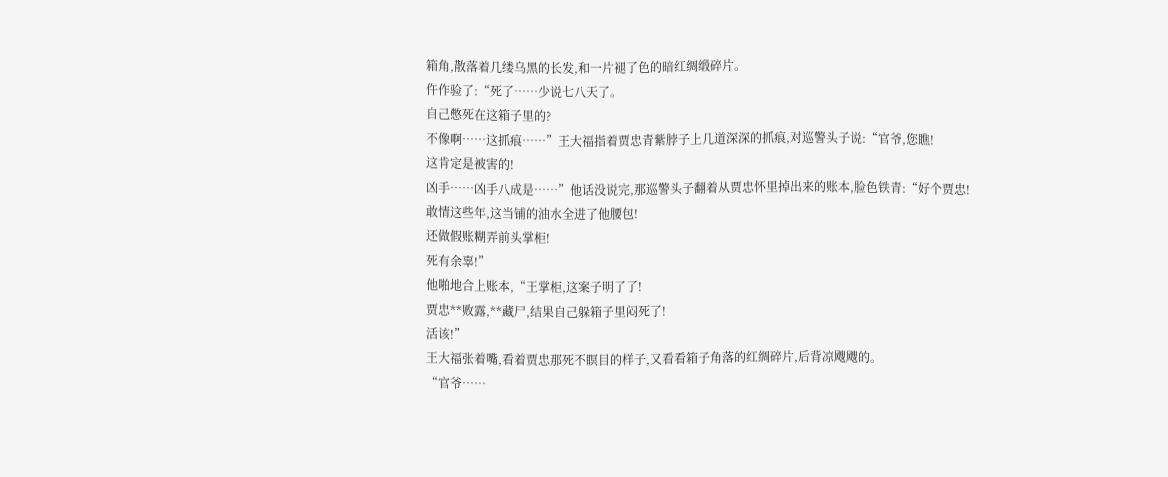箱角,散落着几缕乌黑的长发,和一片褪了色的暗红绸缎碎片。
仵作验了:“死了……少说七八天了。
自己憋死在这箱子里的?
不像啊……这抓痕……”王大福指着贾忠青紫脖子上几道深深的抓痕,对巡警头子说:“官爷,您瞧!
这肯定是被害的!
凶手……凶手八成是……”他话没说完,那巡警头子翻着从贾忠怀里掉出来的账本,脸色铁青:“好个贾忠!
敢情这些年,这当铺的油水全进了他腰包!
还做假账糊弄前头掌柜!
死有余辜!”
他啪地合上账本,“王掌柜,这案子明了了!
贾忠**败露,**藏尸,结果自己躲箱子里闷死了!
活该!”
王大福张着嘴,看着贾忠那死不瞑目的样子,又看看箱子角落的红绸碎片,后背凉飕飕的。
“官爷……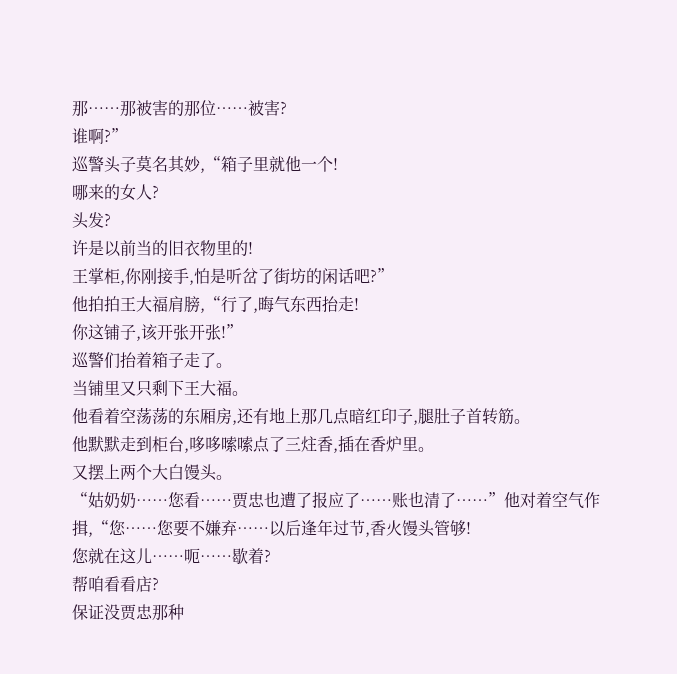那……那被害的那位……被害?
谁啊?”
巡警头子莫名其妙,“箱子里就他一个!
哪来的女人?
头发?
许是以前当的旧衣物里的!
王掌柜,你刚接手,怕是听岔了街坊的闲话吧?”
他拍拍王大福肩膀,“行了,晦气东西抬走!
你这铺子,该开张开张!”
巡警们抬着箱子走了。
当铺里又只剩下王大福。
他看着空荡荡的东厢房,还有地上那几点暗红印子,腿肚子首转筋。
他默默走到柜台,哆哆嗦嗦点了三炷香,插在香炉里。
又摆上两个大白馒头。
“姑奶奶……您看……贾忠也遭了报应了……账也清了……”他对着空气作揖,“您……您要不嫌弃……以后逢年过节,香火馒头管够!
您就在这儿……呃……歇着?
帮咱看看店?
保证没贾忠那种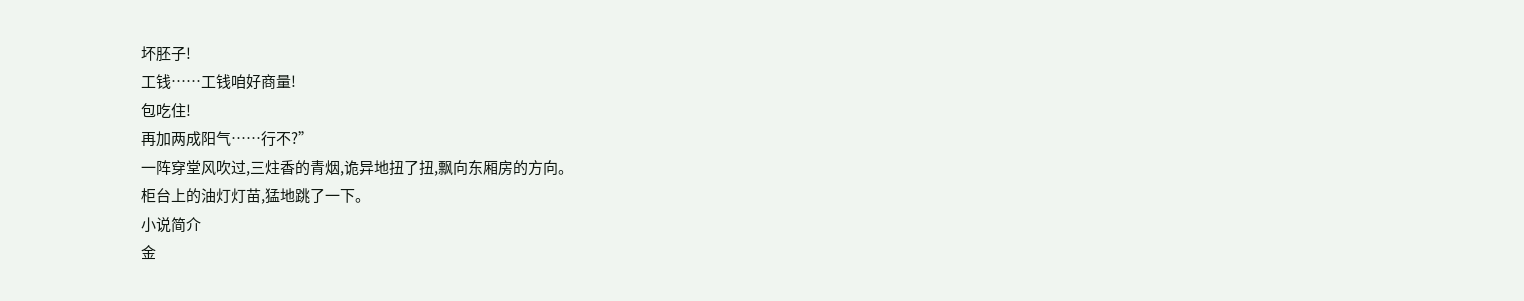坏胚子!
工钱……工钱咱好商量!
包吃住!
再加两成阳气……行不?”
一阵穿堂风吹过,三炷香的青烟,诡异地扭了扭,飘向东厢房的方向。
柜台上的油灯灯苗,猛地跳了一下。
小说简介
金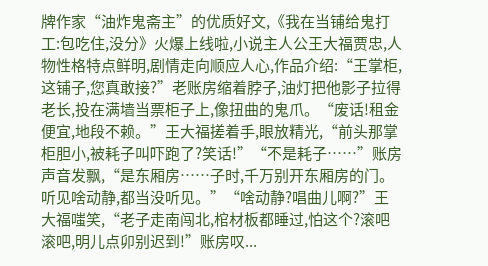牌作家“油炸鬼斋主”的优质好文,《我在当铺给鬼打工:包吃住,没分》火爆上线啦,小说主人公王大福贾忠,人物性格特点鲜明,剧情走向顺应人心,作品介绍:“王掌柜,这铺子,您真敢接?”老账房缩着脖子,油灯把他影子拉得老长,投在满墙当票柜子上,像扭曲的鬼爪。“废话!租金便宜,地段不赖。”王大福搓着手,眼放精光,“前头那掌柜胆小,被耗子叫吓跑了?笑话!”“不是耗子……”账房声音发飘,“是东厢房……子时,千万别开东厢房的门。听见啥动静,都当没听见。”“啥动静?唱曲儿啊?”王大福嗤笑,“老子走南闯北,棺材板都睡过,怕这个?滚吧滚吧,明儿点卯别迟到!”账房叹...